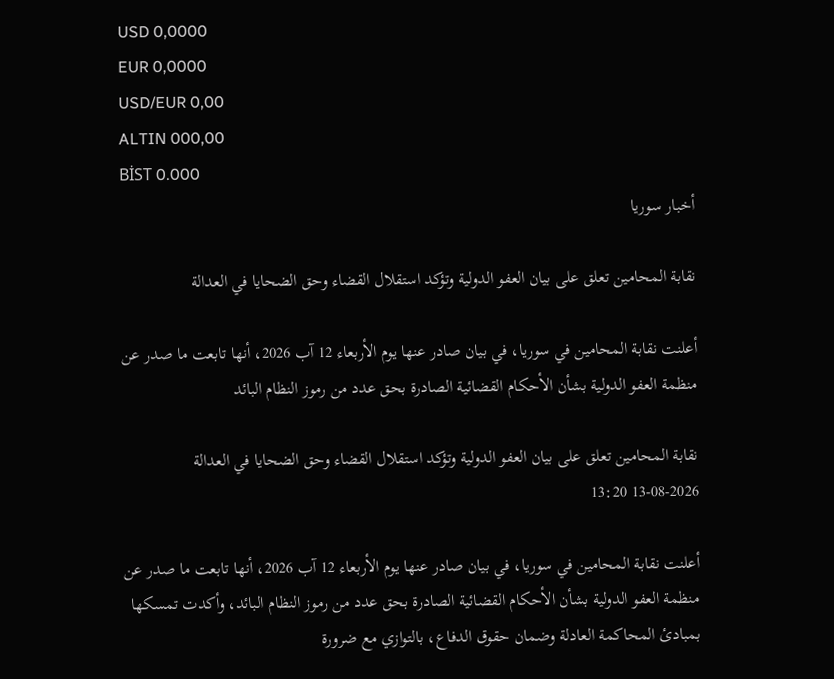USD 0,0000
EUR 0,0000
USD/EUR 0,00
ALTIN 000,00
BİST 0.000
أخبار سوريا

نقابة المحامين تعلق على بيان العفو الدولية وتؤكد استقلال القضاء وحق الضحايا في العدالة

أعلنت نقابة المحامين في سوريا، في بيان صادر عنها يوم الأربعاء 12 آب 2026، أنها تابعت ما صدر عن منظمة العفو الدولية بشأن الأحكام القضائية الصادرة بحق عدد من رموز النظام البائد

نقابة المحامين تعلق على بيان العفو الدولية وتؤكد استقلال القضاء وحق الضحايا في العدالة
13-08-2026 13:20

أعلنت نقابة المحامين في سوريا، في بيان صادر عنها يوم الأربعاء 12 آب 2026، أنها تابعت ما صدر عن منظمة العفو الدولية بشأن الأحكام القضائية الصادرة بحق عدد من رموز النظام البائد، وأكدت تمسكها بمبادئ المحاكمة العادلة وضمان حقوق الدفاع، بالتوازي مع ضرورة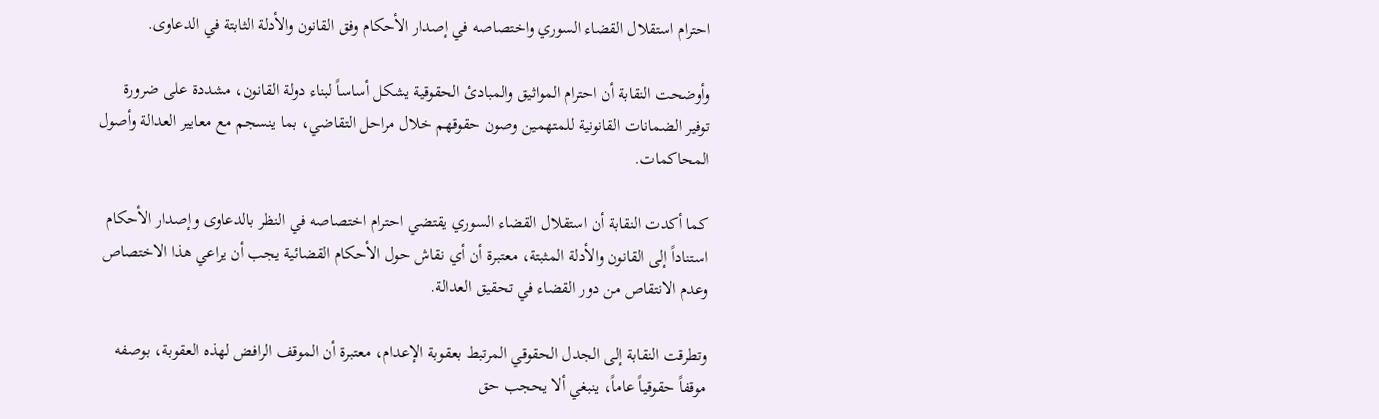احترام استقلال القضاء السوري واختصاصه في إصدار الأحكام وفق القانون والأدلة الثابتة في الدعاوى.

وأوضحت النقابة أن احترام المواثيق والمبادئ الحقوقية يشكل أساساً لبناء دولة القانون، مشددة على ضرورة توفير الضمانات القانونية للمتهمين وصون حقوقهم خلال مراحل التقاضي، بما ينسجم مع معايير العدالة وأصول المحاكمات.

كما أكدت النقابة أن استقلال القضاء السوري يقتضي احترام اختصاصه في النظر بالدعاوى وإصدار الأحكام استناداً إلى القانون والأدلة المثبتة، معتبرة أن أي نقاش حول الأحكام القضائية يجب أن يراعي هذا الاختصاص وعدم الانتقاص من دور القضاء في تحقيق العدالة.

وتطرقت النقابة إلى الجدل الحقوقي المرتبط بعقوبة الإعدام، معتبرة أن الموقف الرافض لهذه العقوبة، بوصفه موقفاً حقوقياً عاماً، ينبغي ألا يحجب حق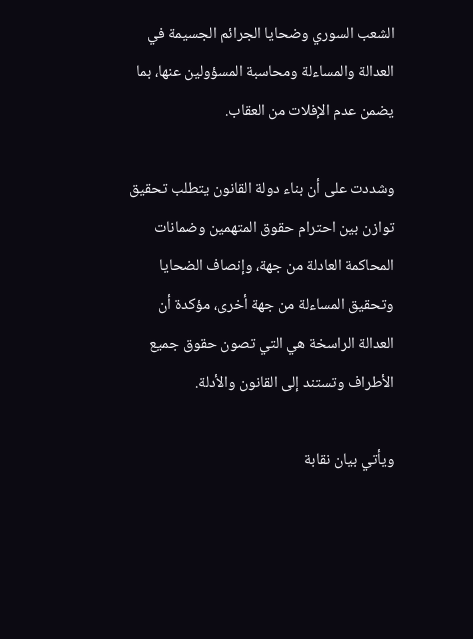الشعب السوري وضحايا الجرائم الجسيمة في العدالة والمساءلة ومحاسبة المسؤولين عنها، بما يضمن عدم الإفلات من العقاب.

وشددت على أن بناء دولة القانون يتطلب تحقيق توازن بين احترام حقوق المتهمين وضمانات المحاكمة العادلة من جهة، وإنصاف الضحايا وتحقيق المساءلة من جهة أخرى، مؤكدة أن العدالة الراسخة هي التي تصون حقوق جميع الأطراف وتستند إلى القانون والأدلة.

ويأتي بيان نقابة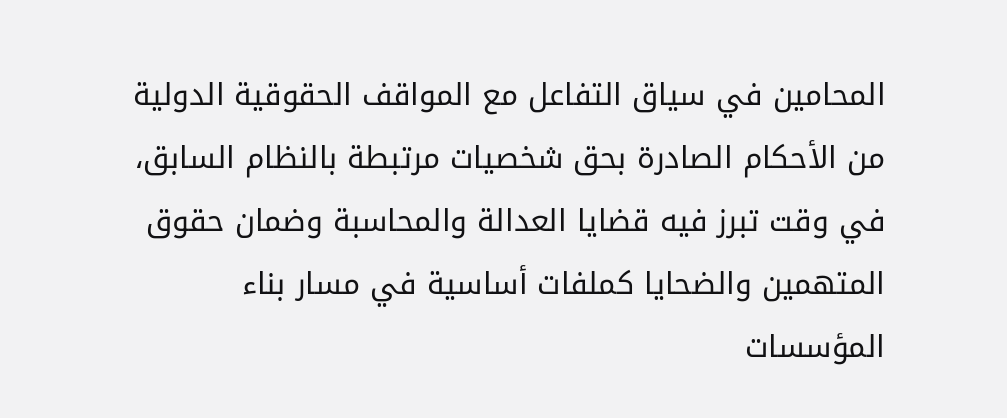المحامين في سياق التفاعل مع المواقف الحقوقية الدولية من الأحكام الصادرة بحق شخصيات مرتبطة بالنظام السابق، في وقت تبرز فيه قضايا العدالة والمحاسبة وضمان حقوق المتهمين والضحايا كملفات أساسية في مسار بناء المؤسسات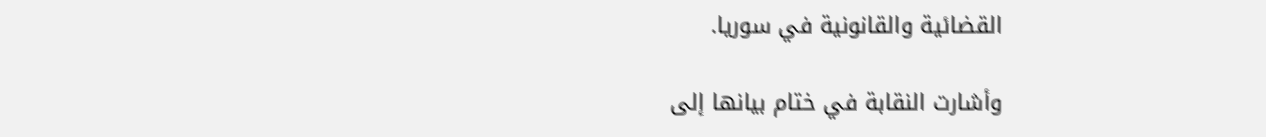القضائية والقانونية في سوريا.

وأشارت النقابة في ختام بيانها إلى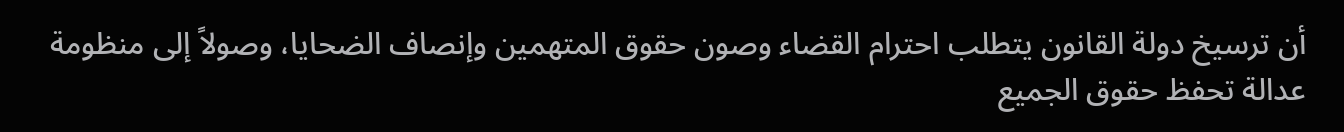أن ترسيخ دولة القانون يتطلب احترام القضاء وصون حقوق المتهمين وإنصاف الضحايا، وصولاً إلى منظومة عدالة تحفظ حقوق الجميع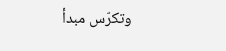وتكرّس مبدأ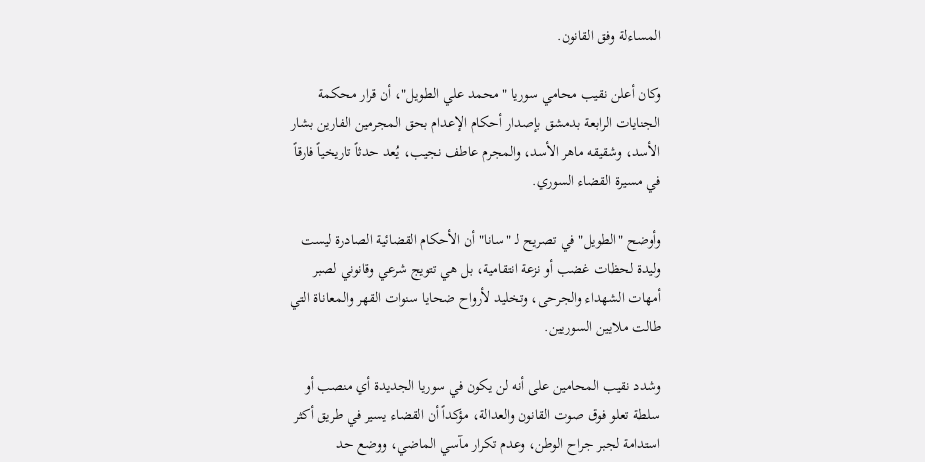المساءلة وفق القانون.

وكان أعلن نقيب محامي سوريا "محمد علي الطويل"، أن قرار محكمة الجنايات الرابعة بدمشق بإصدار أحكام الإعدام بحق المجرمين الفارين بشار الأسد، وشقيقه ماهر الأسد، والمجرم عاطف نجيب، يُعد حدثاً تاريخياً فارقاً في مسيرة القضاء السوري.

وأوضح "الطويل" في تصريح لـ "سانا" أن الأحكام القضائية الصادرة ليست وليدة لحظات غضب أو نزعة انتقامية، بل هي تتويج شرعي وقانوني لصبر أمهات الشهداء والجرحى، وتخليد لأرواح ضحايا سنوات القهر والمعاناة التي طالت ملايين السوريين.

وشدد نقيب المحامين على أنه لن يكون في سوريا الجديدة أي منصب أو سلطة تعلو فوق صوت القانون والعدالة، مؤكداً أن القضاء يسير في طريق أكثر استدامة لجبر جراح الوطن، وعدم تكرار مآسي الماضي، ووضع حد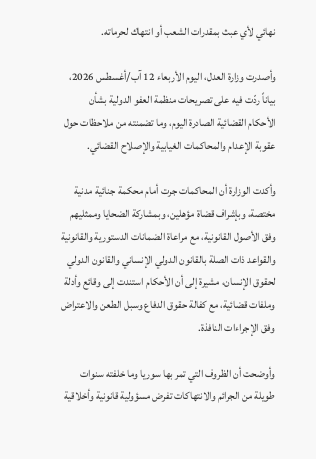نهائي لأي عبث بمقدرات الشعب أو انتهاك لحرماته.

وأصدرت وزارة العدل، اليوم الأربعاء 12 آب/أغسطس 2026، بياناً ردّت فيه على تصريحات منظمة العفو الدولية بشأن الأحكام القضائية الصادرة اليوم، وما تضمنته من ملاحظات حول عقوبة الإعدام والمحاكمات الغيابية والإصلاح القضائي.

وأكدت الوزارة أن المحاكمات جرت أمام محكمة جنائية مدنية مختصة، وبإشراف قضاة مؤهلين، وبمشاركة الضحايا وممثليهم وفق الأصول القانونية، مع مراعاة الضمانات الدستورية والقانونية والقواعد ذات الصلة بالقانون الدولي الإنساني والقانون الدولي لحقوق الإنسان، مشيرة إلى أن الأحكام استندت إلى وقائع وأدلة وملفات قضائية، مع كفالة حقوق الدفاع وسبل الطعن والاعتراض وفق الإجراءات النافذة.

وأوضحت أن الظروف التي تمر بها سوريا وما خلفته سنوات طويلة من الجرائم والانتهاكات تفرض مسؤولية قانونية وأخلاقية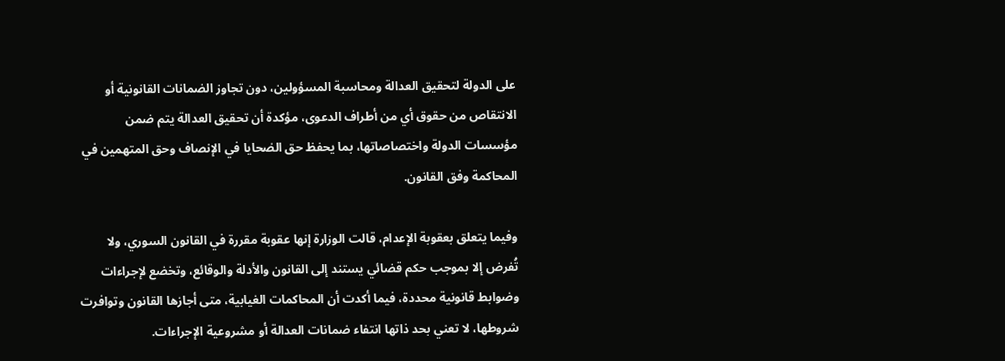على الدولة لتحقيق العدالة ومحاسبة المسؤولين، دون تجاوز الضمانات القانونية أو الانتقاص من حقوق أي من أطراف الدعوى، مؤكدة أن تحقيق العدالة يتم ضمن مؤسسات الدولة واختصاصاتها، بما يحفظ حق الضحايا في الإنصاف وحق المتهمين في المحاكمة وفق القانون.

وفيما يتعلق بعقوبة الإعدام، قالت الوزارة إنها عقوبة مقررة في القانون السوري، ولا تُفرض إلا بموجب حكم قضائي يستند إلى القانون والأدلة والوقائع، وتخضع لإجراءات وضوابط قانونية محددة، فيما أكدت أن المحاكمات الغيابية، متى أجازها القانون وتوافرت شروطها، لا تعني بحد ذاتها انتفاء ضمانات العدالة أو مشروعية الإجراءات.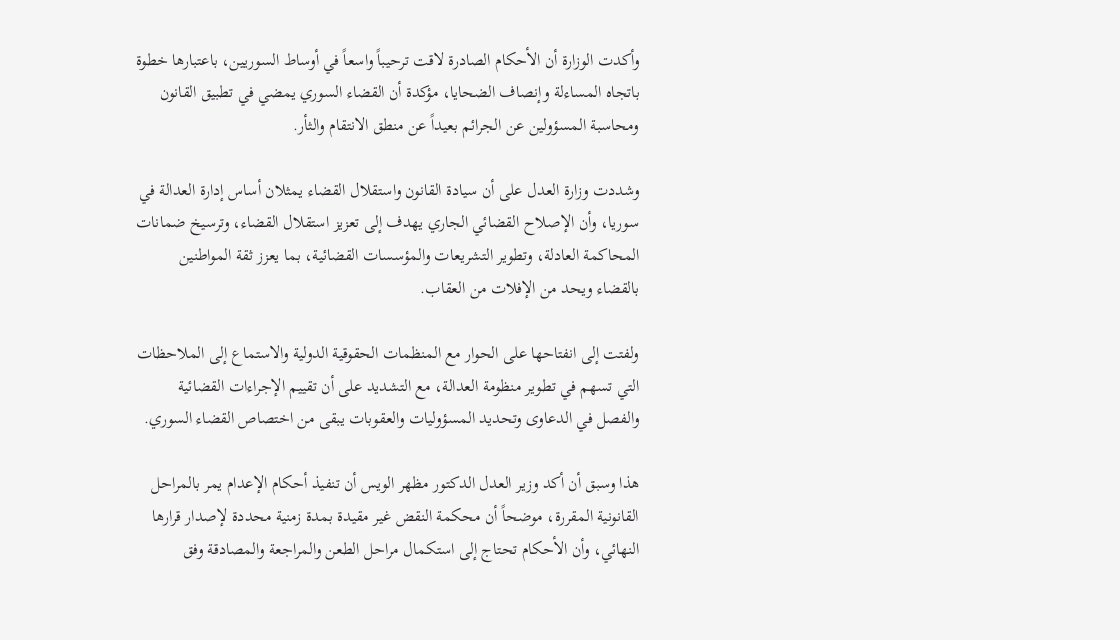وأكدت الوزارة أن الأحكام الصادرة لاقت ترحيباً واسعاً في أوساط السوريين، باعتبارها خطوة باتجاه المساءلة وإنصاف الضحايا، مؤكدة أن القضاء السوري يمضي في تطبيق القانون ومحاسبة المسؤولين عن الجرائم بعيداً عن منطق الانتقام والثأر.

وشددت وزارة العدل على أن سيادة القانون واستقلال القضاء يمثلان أساس إدارة العدالة في سوريا، وأن الإصلاح القضائي الجاري يهدف إلى تعزيز استقلال القضاء، وترسيخ ضمانات المحاكمة العادلة، وتطوير التشريعات والمؤسسات القضائية، بما يعزز ثقة المواطنين بالقضاء ويحد من الإفلات من العقاب.

ولفتت إلى انفتاحها على الحوار مع المنظمات الحقوقية الدولية والاستماع إلى الملاحظات التي تسهم في تطوير منظومة العدالة، مع التشديد على أن تقييم الإجراءات القضائية والفصل في الدعاوى وتحديد المسؤوليات والعقوبات يبقى من اختصاص القضاء السوري.

هذا وسبق أن أكد وزير العدل الدكتور مظهر الويس أن تنفيذ أحكام الإعدام يمر بالمراحل القانونية المقررة، موضحاً أن محكمة النقض غير مقيدة بمدة زمنية محددة لإصدار قرارها النهائي، وأن الأحكام تحتاج إلى استكمال مراحل الطعن والمراجعة والمصادقة وفق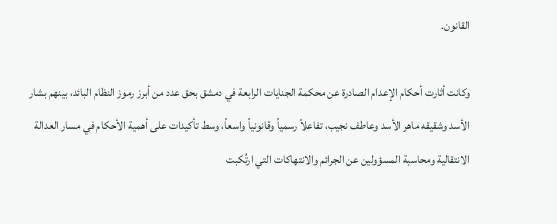القانون.

وكانت أثارت أحكام الإعدام الصادرة عن محكمة الجنايات الرابعة في دمشق بحق عدد من أبرز رموز النظام البائد، بينهم بشار الأسد وشقيقه ماهر الأسد وعاطف نجيب، تفاعلاً رسمياً وقانونياً واسعاً، وسط تأكيدات على أهمية الأحكام في مسار العدالة الانتقالية ومحاسبة المسؤولين عن الجرائم والانتهاكات التي ارتُكبت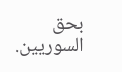بحق السوريين.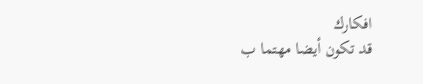افكارك
قد تكون أيضا مهتما ب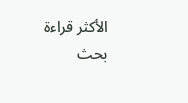الأكثر قراءة
بحث